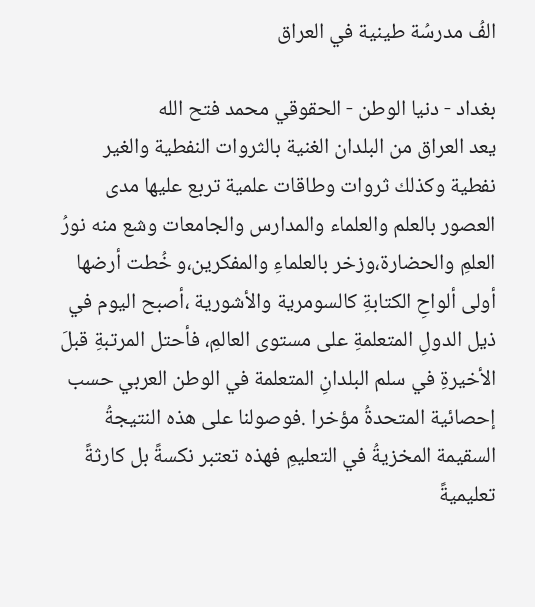الفُ مدرسُة طينية في العراق

بغداد - دنيا الوطن - الحقوقي محمد فتح الله
يعد العراق من البلدان الغنية بالثروات النفطية والغير نفطية وكذلك ثروات وطاقات علمية تربع عليها مدى العصور بالعلم والعلماء والمدارس والجامعات وشع منه نورُ العلمِ والحضارة،وزخر بالعلماءِ والمفكرين،و خُطت أرضها أولى ألواحِ الكتابةِ كالسومرية والأشورية ،أصبح اليوم في ذيل الدولِ المتعلمةِ على مستوى العالمِ، فأحتل المرتبةِ قبلَ الأخيرةِ في سلم البلدانِ المتعلمة في الوطن العربي حسب إحصائية المتحدةُ مؤخرا .فوصولنا على هذه النتيجةُ السقيمة المخزيةُ في التعليمِ فهذه تعتبر نكسةً بل كارثةً تعليميةً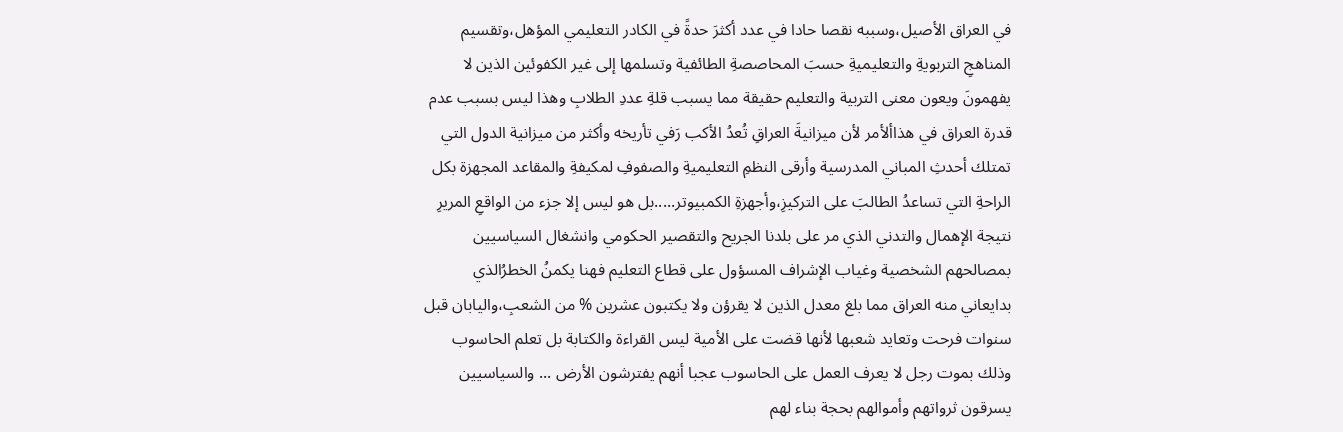في العراق الأصيل،وسببه نقصا حادا في عدد أكثرَ حدةً في الكادر التعليمي المؤهل،وتقسيم المناهجِ التربويةِ والتعليميةِ حسبَ المحاصصةِ الطائفية وتسلمها إلى غير الكفوئين الذين لا يفهمونَ ويعون معنى التربية والتعليم حقيقة مما يسبب قلةِ عددِ الطلابِ وهذا ليس بسبب عدم قدرة العراق في هذاألأمر لأن ميزانيةَ العراقِ تُعدُ الأكب رَفي تأريخه وأكثر من ميزانية الدول التي تمتلك أحدثِ المباني المدرسية وأرقى النظمِ التعليميةِ والصفوفِ لمكيفةِ والمقاعد المجهزة بكل الراحةِ التي تساعدُ الطالبَ على التركيزِ،وأجهزةِ الكمبيوتر.....بل هو ليس إلا جزء من الواقعِ المريرِ نتيجة الإهمال والتدني الذي مر على بلدنا الجريح والتقصير الحكومي وانشغال السياسيين بمصالحهم الشخصية وغياب الإشراف المسؤول على قطاع التعليم فهنا يكمنُ الخطرُالذي بدايعاني منه العراق مما بلغ معدل الذين لا يقرؤن ولا يكتبون عشرين % من الشعبِ،واليابان قبل سنوات فرحت وتعايد شعبها لأنها قضت على الأمية ليس القراءة والكتابة بل تعلم الحاسوب وذلك بموت رجل لا يعرف العمل على الحاسوب عجبا أنهم يفترشون الأرض ... والسياسيين يسرقون ثرواتهم وأموالهم بحجة بناء لهم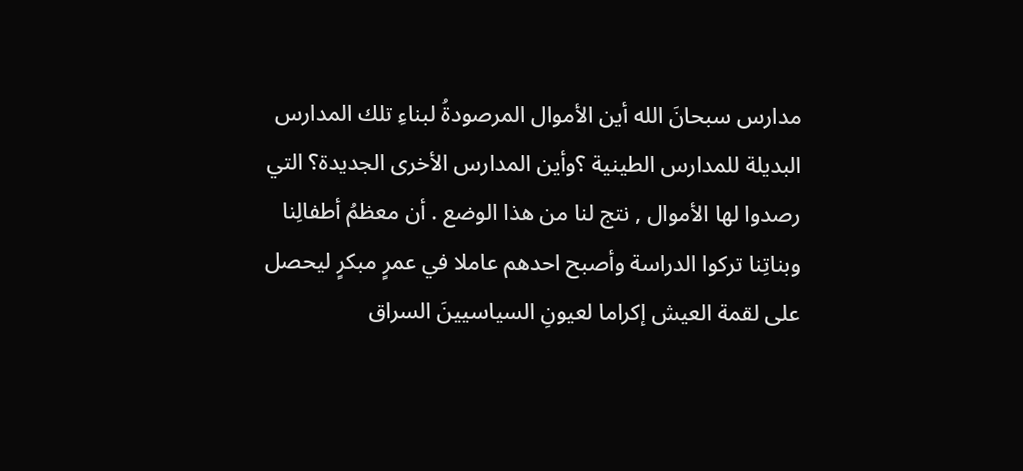مدارس سبحانَ الله أين الأموال المرصودةُ لبناءِ تلك المدارس البديلة للمدارس الطينية ؟وأين المدارس الأخرى الجديدة؟ التي رصدوا لها الأموال , نتج لنا من هذا الوضع . أن معظمُ أطفالِنا وبناتِنا تركوا الدراسة وأصبح احدهم عاملا في عمرٍ مبكرٍ ليحصل على لقمة العيش إكراما لعيونِ السياسيينَ السراق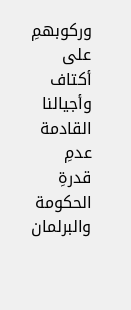وركوبهمِ على أكتاف وأجيالنا القادمة عدمِ قدرةِ الحكومة والبرلمان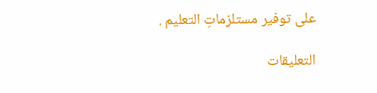على توفير مستلزماتِ التعليم .

التعليقات